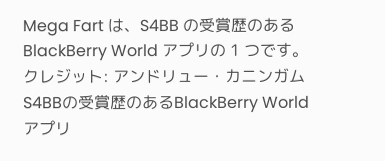Mega Fart は、S4BB の受賞歴のある BlackBerry World アプリの 1 つです。
クレジット: アンドリュー・カニンガム
S4BBの受賞歴のあるBlackBerry Worldアプリ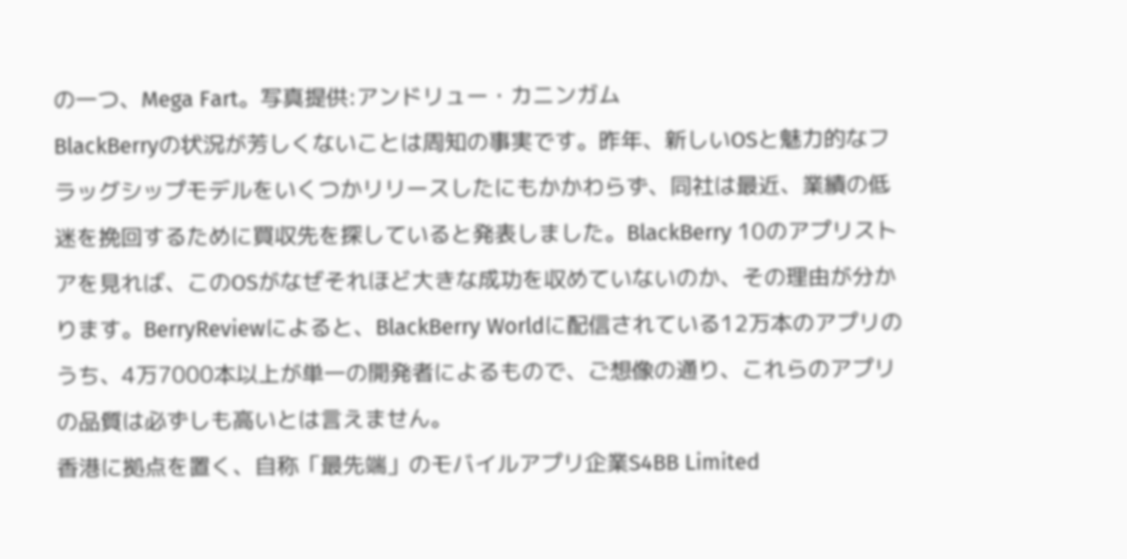の一つ、Mega Fart。写真提供:アンドリュー・カニンガム
BlackBerryの状況が芳しくないことは周知の事実です。昨年、新しいOSと魅力的なフラッグシップモデルをいくつかリリースしたにもかかわらず、同社は最近、業績の低迷を挽回するために買収先を探していると発表しました。BlackBerry 10のアプリストアを見れば、このOSがなぜそれほど大きな成功を収めていないのか、その理由が分かります。BerryReviewによると、BlackBerry Worldに配信されている12万本のアプリのうち、4万7000本以上が単一の開発者によるもので、ご想像の通り、これらのアプリの品質は必ずしも高いとは言えません。
香港に拠点を置く、自称「最先端」のモバイルアプリ企業S4BB Limited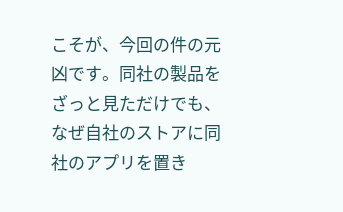こそが、今回の件の元凶です。同社の製品をざっと見ただけでも、なぜ自社のストアに同社のアプリを置き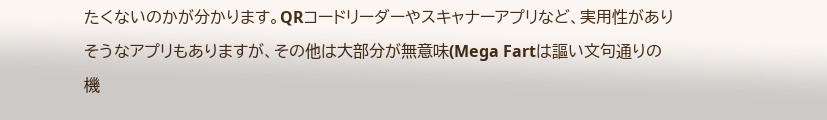たくないのかが分かります。QRコードリーダーやスキャナーアプリなど、実用性がありそうなアプリもありますが、その他は大部分が無意味(Mega Fartは謳い文句通りの機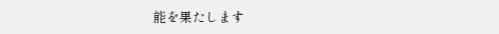能を果たします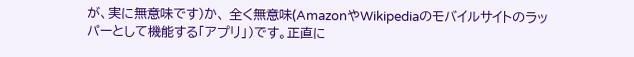が、実に無意味です)か、 全く無意味(AmazonやWikipediaのモバイルサイトのラッパーとして機能する「アプリ」)です。正直に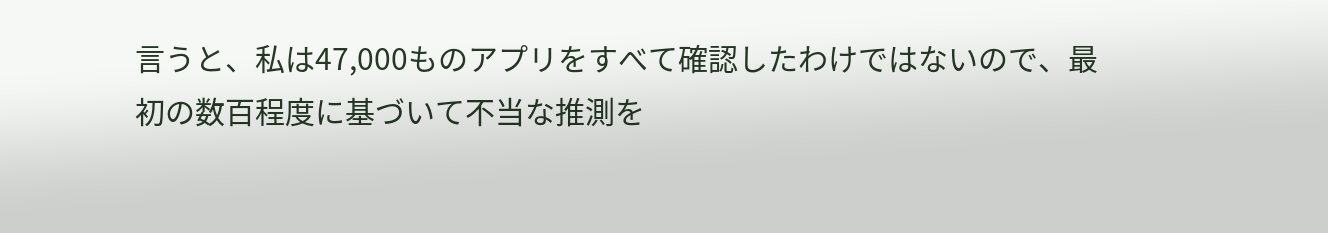言うと、私は47,000ものアプリをすべて確認したわけではないので、最初の数百程度に基づいて不当な推測を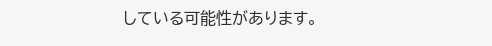している可能性があります。